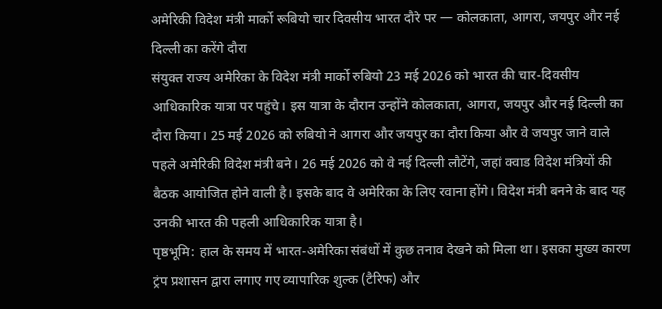अमेरिकी विदेश मंत्री मार्को रूबियो चार दिवसीय भारत दौरे पर — कोलकाता, आगरा, जयपुर और नई दिल्ली का करेंगे दौरा
संयुक्त राज्य अमेरिका के विदेश मंत्री मार्को रुबियो 23 मई 2026 को भारत की चार-दिवसीय आधिकारिक यात्रा पर पहुंचे। इस यात्रा के दौरान उन्होंने कोलकाता, आगरा, जयपुर और नई दिल्ली का दौरा किया। 25 मई 2026 को रुबियो ने आगरा और जयपुर का दौरा किया और वे जयपुर जाने वाले पहले अमेरिकी विदेश मंत्री बने। 26 मई 2026 को वे नई दिल्ली लौटेंगे, जहां क्वाड विदेश मंत्रियों की बैठक आयोजित होने वाली है। इसके बाद वे अमेरिका के लिए रवाना होंगे। विदेश मंत्री बनने के बाद यह उनकी भारत की पहली आधिकारिक यात्रा है।
पृष्ठभूमि: हाल के समय में भारत-अमेरिका संबंधों में कुछ तनाव देखने को मिला था। इसका मुख्य कारण ट्रंप प्रशासन द्वारा लगाए गए व्यापारिक शुल्क (टैरिफ) और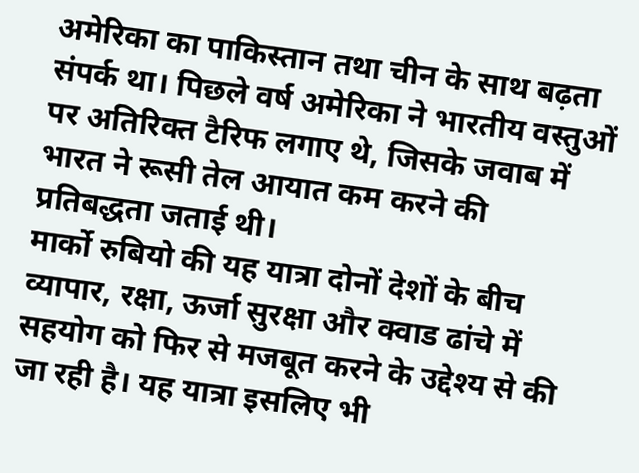अमेरिका का पाकिस्तान तथा चीन के साथ बढ़ता संपर्क था। पिछले वर्ष अमेरिका ने भारतीय वस्तुओं पर अतिरिक्त टैरिफ लगाए थे, जिसके जवाब में भारत ने रूसी तेल आयात कम करने की प्रतिबद्धता जताई थी।
मार्को रुबियो की यह यात्रा दोनों देशों के बीच व्यापार, रक्षा, ऊर्जा सुरक्षा और क्वाड ढांचे में सहयोग को फिर से मजबूत करने के उद्देश्य से की जा रही है। यह यात्रा इसलिए भी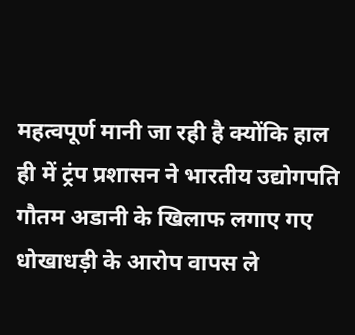महत्वपूर्ण मानी जा रही है क्योंकि हाल ही में ट्रंप प्रशासन ने भारतीय उद्योगपति गौतम अडानी के खिलाफ लगाए गए धोखाधड़ी के आरोप वापस ले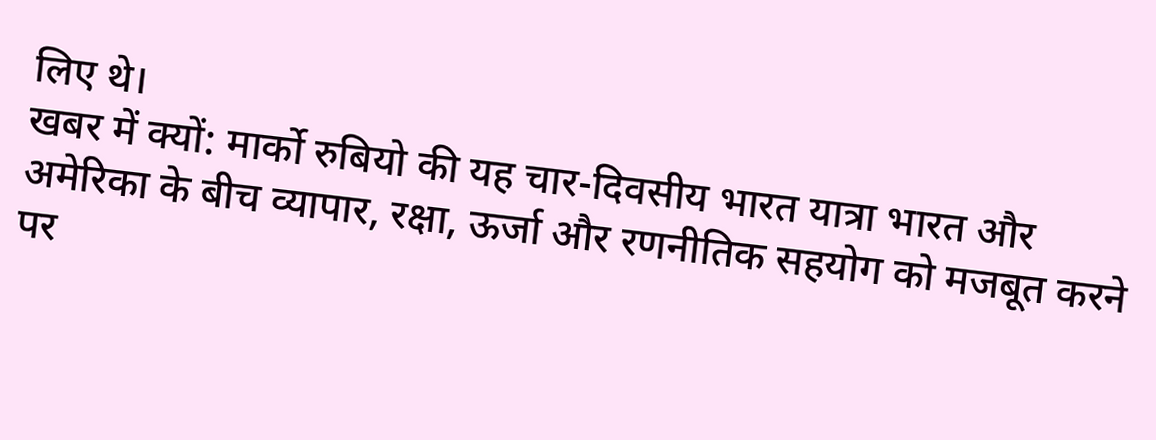लिए थे।
खबर में क्यों: मार्को रुबियो की यह चार-दिवसीय भारत यात्रा भारत और अमेरिका के बीच व्यापार, रक्षा, ऊर्जा और रणनीतिक सहयोग को मजबूत करने पर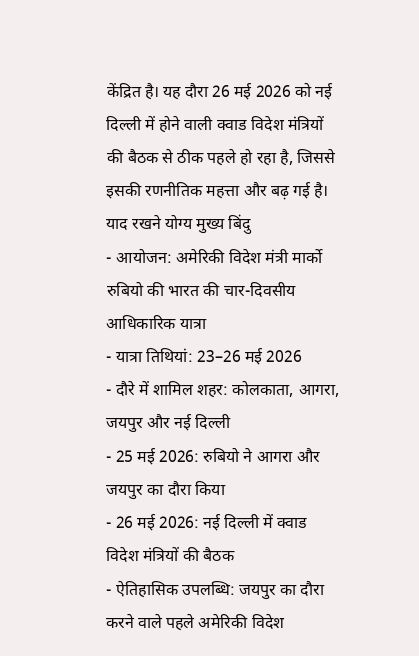केंद्रित है। यह दौरा 26 मई 2026 को नई दिल्ली में होने वाली क्वाड विदेश मंत्रियों की बैठक से ठीक पहले हो रहा है, जिससे इसकी रणनीतिक महत्ता और बढ़ गई है।
याद रखने योग्य मुख्य बिंदु
- आयोजन: अमेरिकी विदेश मंत्री मार्को रुबियो की भारत की चार-दिवसीय आधिकारिक यात्रा
- यात्रा तिथियां: 23–26 मई 2026
- दौरे में शामिल शहर: कोलकाता, आगरा, जयपुर और नई दिल्ली
- 25 मई 2026: रुबियो ने आगरा और जयपुर का दौरा किया
- 26 मई 2026: नई दिल्ली में क्वाड विदेश मंत्रियों की बैठक
- ऐतिहासिक उपलब्धि: जयपुर का दौरा करने वाले पहले अमेरिकी विदेश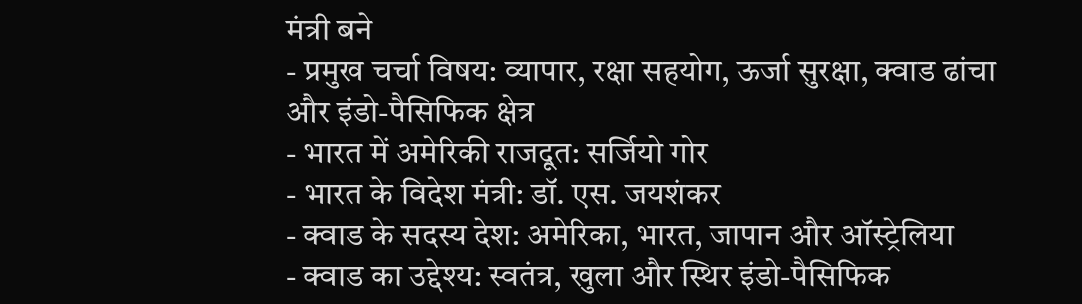मंत्री बने
- प्रमुख चर्चा विषय: व्यापार, रक्षा सहयोग, ऊर्जा सुरक्षा, क्वाड ढांचा और इंडो-पैसिफिक क्षेत्र
- भारत में अमेरिकी राजदूत: सर्जियो गोर
- भारत के विदेश मंत्री: डॉ. एस. जयशंकर
- क्वाड के सदस्य देश: अमेरिका, भारत, जापान और ऑस्ट्रेलिया
- क्वाड का उद्देश्य: स्वतंत्र, खुला और स्थिर इंडो-पैसिफिक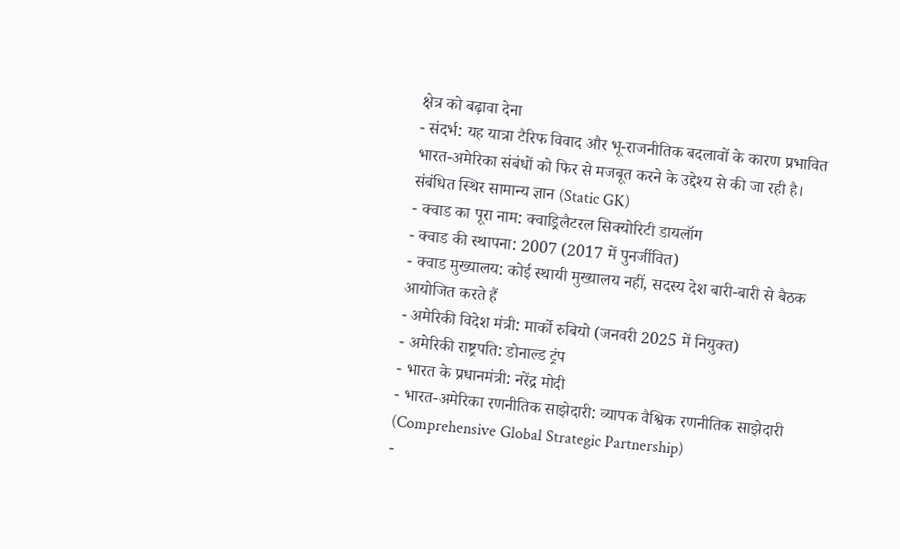क्षेत्र को बढ़ावा देना
- संदर्भ: यह यात्रा टैरिफ विवाद और भू-राजनीतिक बदलावों के कारण प्रभावित भारत-अमेरिका संबंधों को फिर से मजबूत करने के उद्देश्य से की जा रही है।
संबंधित स्थिर सामान्य ज्ञान (Static GK)
- क्वाड का पूरा नाम: क्वाड्रिलैटरल सिक्योरिटी डायलॉग
- क्वाड की स्थापना: 2007 (2017 में पुनर्जीवित)
- क्वाड मुख्यालय: कोई स्थायी मुख्यालय नहीं, सदस्य देश बारी-बारी से बैठक आयोजित करते हैं
- अमेरिकी विदेश मंत्री: मार्को रुबियो (जनवरी 2025 में नियुक्त)
- अमेरिकी राष्ट्रपति: डोनाल्ड ट्रंप
- भारत के प्रधानमंत्री: नरेंद्र मोदी
- भारत-अमेरिका रणनीतिक साझेदारी: व्यापक वैश्विक रणनीतिक साझेदारी (Comprehensive Global Strategic Partnership)
-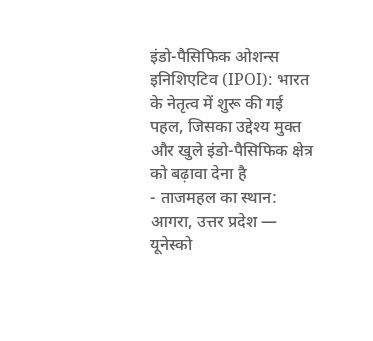इंडो-पैसिफिक ओशन्स इनिशिएटिव (IPOI): भारत के नेतृत्व में शुरू की गई पहल, जिसका उद्देश्य मुक्त और खुले इंडो-पैसिफिक क्षेत्र को बढ़ावा देना है
- ताजमहल का स्थान: आगरा, उत्तर प्रदेश — यूनेस्को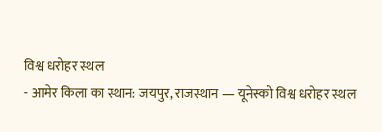विश्व धरोहर स्थल
- आमेर किला का स्थान: जयपुर, राजस्थान — यूनेस्को विश्व धरोहर स्थल